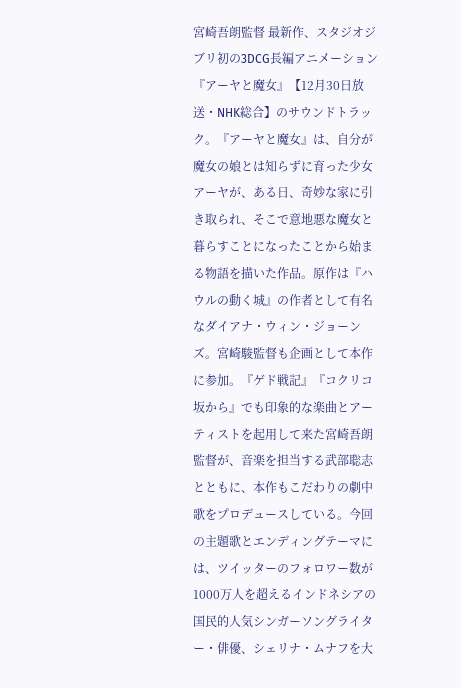宮崎吾朗監督 最新作、スタジオジブリ初の3DCG長編アニメーション『アーヤと魔女』【12月30日放送・NHK総合】のサウンドトラック。『アーヤと魔女』は、自分が魔女の娘とは知らずに育った少女アーヤが、ある日、奇妙な家に引き取られ、そこで意地悪な魔女と暮らすことになったことから始まる物語を描いた作品。原作は『ハウルの動く城』の作者として有名なダイアナ・ウィン・ジョーンズ。宮崎駿監督も企画として本作に参加。『ゲド戦記』『コクリコ坂から』でも印象的な楽曲とアーティストを起用して来た宮崎吾朗監督が、音楽を担当する武部聡志とともに、本作もこだわりの劇中歌をプロデュースしている。今回の主題歌とエンディングテーマには、ツイッターのフォロワー数が1000万人を超えるインドネシアの国民的人気シンガーソングライター・俳優、シェリナ・ムナフを大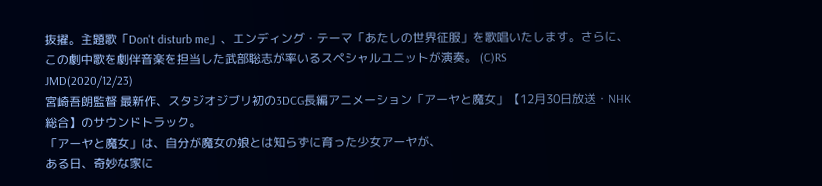抜擢。主題歌「Don't disturb me」、エンディング・テーマ「あたしの世界征服」を歌唱いたします。さらに、この劇中歌を劇伴音楽を担当した武部聡志が率いるスペシャルユニットが演奏。 (C)RS
JMD(2020/12/23)
宮崎吾朗監督 最新作、スタジオジブリ初の3DCG長編アニメーション「アーヤと魔女」【12月30日放送・NHK総合】のサウンドトラック。
「アーヤと魔女」は、自分が魔女の娘とは知らずに育った少女アーヤが、
ある日、奇妙な家に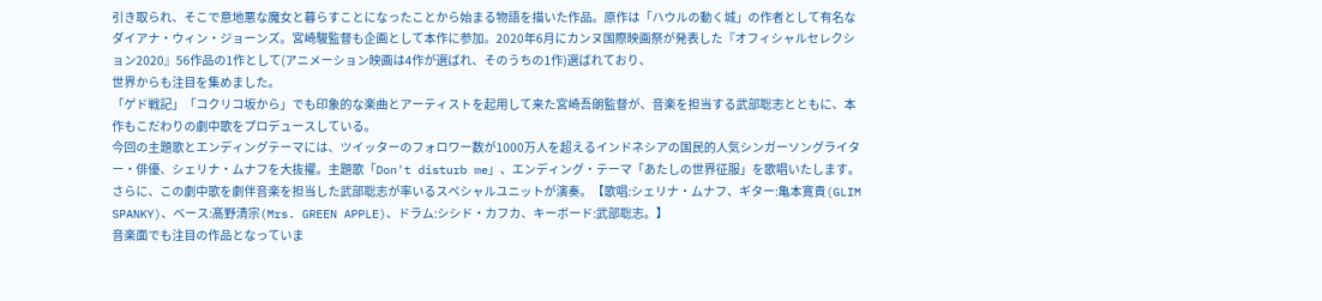引き取られ、そこで意地悪な魔女と暮らすことになったことから始まる物語を描いた作品。原作は「ハウルの動く城」の作者として有名なダイアナ・ウィン・ジョーンズ。宮崎駿監督も企画として本作に参加。2020年6月にカンヌ国際映画祭が発表した『オフィシャルセレクション2020』56作品の1作として(アニメーション映画は4作が選ばれ、そのうちの1作)選ばれており、
世界からも注目を集めました。
「ゲド戦記」「コクリコ坂から」でも印象的な楽曲とアーティストを起用して来た宮崎吾朗監督が、音楽を担当する武部聡志とともに、本作もこだわりの劇中歌をプロデュースしている。
今回の主題歌とエンディングテーマには、ツイッターのフォロワー数が1000万人を超えるインドネシアの国民的人気シンガーソングライター・俳優、シェリナ・ムナフを大抜擢。主題歌「Don't disturb me」、エンディング・テーマ「あたしの世界征服」を歌唱いたします。
さらに、この劇中歌を劇伴音楽を担当した武部聡志が率いるスペシャルユニットが演奏。【歌唱:シェリナ・ムナフ、ギター:亀本寛貴(GLIM SPANKY)、ベース:髙野清宗(Mrs. GREEN APPLE)、ドラム:シシド・カフカ、キーボード:武部聡志。】
音楽面でも注目の作品となっていま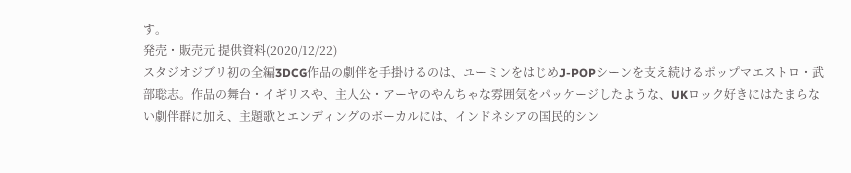す。
発売・販売元 提供資料(2020/12/22)
スタジオジブリ初の全編3DCG作品の劇伴を手掛けるのは、ユーミンをはじめJ-POPシーンを支え続けるポップマエストロ・武部聡志。作品の舞台・イギリスや、主人公・アーヤのやんちゃな雰囲気をパッケージしたような、UKロック好きにはたまらない劇伴群に加え、主題歌とエンディングのボーカルには、インドネシアの国民的シン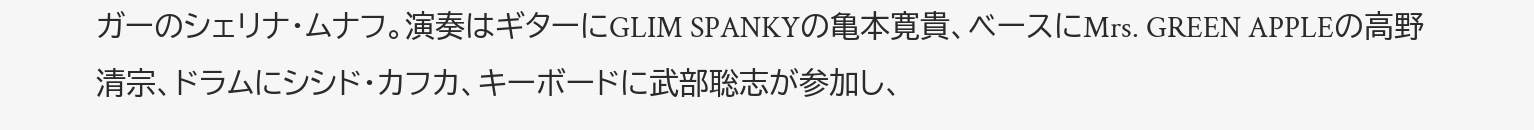ガーのシェリナ・ムナフ。演奏はギターにGLIM SPANKYの亀本寛貴、ベースにMrs. GREEN APPLEの高野清宗、ドラムにシシド・カフカ、キーボードに武部聡志が参加し、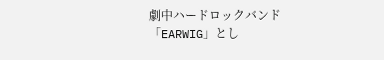劇中ハードロックバンド「EARWIG」とし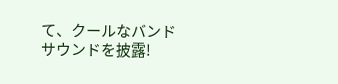て、クールなバンドサウンドを披露!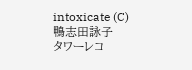intoxicate (C)鴨志田詠子
タワーレコ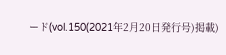ード(vol.150(2021年2月20日発行号)掲載)